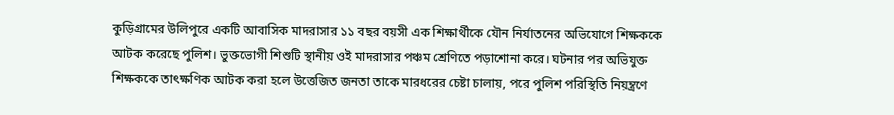কুড়িগ্রামের উলিপুরে একটি আবাসিক মাদরাসার ১১ বছর বয়সী এক শিক্ষার্থীকে যৌন নির্যাতনের অভিযোগে শিক্ষককে আটক করেছে পুলিশ। ভুক্তভোগী শিশুটি স্থানীয় ওই মাদরাসার পঞ্চম শ্রেণিতে পড়াশোনা করে। ঘটনার পর অভিযুক্ত শিক্ষককে তাৎক্ষণিক আটক করা হলে উত্তেজিত জনতা তাকে মারধরের চেষ্টা চালায়, পরে পুলিশ পরিস্থিতি নিয়ন্ত্রণে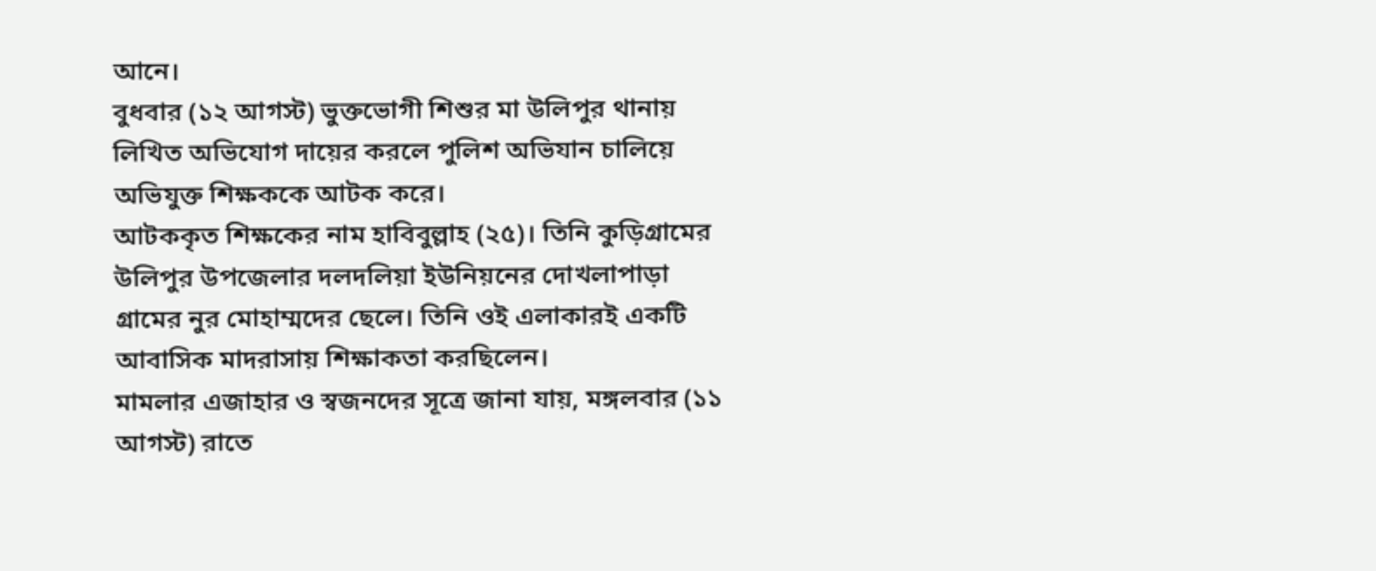আনে।
বুধবার (১২ আগস্ট) ভুক্তভোগী শিশুর মা উলিপুর থানায় লিখিত অভিযোগ দায়ের করলে পুলিশ অভিযান চালিয়ে অভিযুক্ত শিক্ষককে আটক করে।
আটককৃত শিক্ষকের নাম হাবিবুল্লাহ (২৫)। তিনি কুড়িগ্রামের উলিপুর উপজেলার দলদলিয়া ইউনিয়নের দোখলাপাড়া গ্রামের নুর মোহাম্মদের ছেলে। তিনি ওই এলাকারই একটি আবাসিক মাদরাসায় শিক্ষাকতা করছিলেন।
মামলার এজাহার ও স্বজনদের সূত্রে জানা যায়, মঙ্গলবার (১১ আগস্ট) রাতে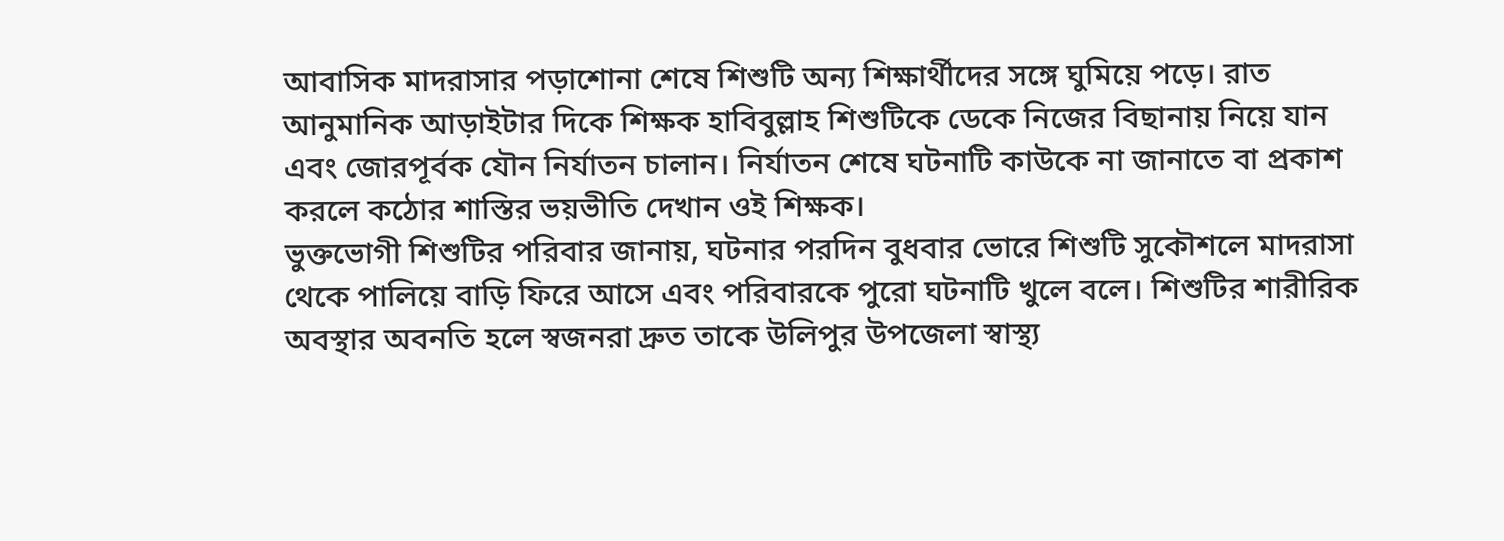আবাসিক মাদরাসার পড়াশোনা শেষে শিশুটি অন্য শিক্ষার্থীদের সঙ্গে ঘুমিয়ে পড়ে। রাত আনুমানিক আড়াইটার দিকে শিক্ষক হাবিবুল্লাহ শিশুটিকে ডেকে নিজের বিছানায় নিয়ে যান এবং জোরপূর্বক যৌন নির্যাতন চালান। নির্যাতন শেষে ঘটনাটি কাউকে না জানাতে বা প্রকাশ করলে কঠোর শাস্তির ভয়ভীতি দেখান ওই শিক্ষক।
ভুক্তভোগী শিশুটির পরিবার জানায়, ঘটনার পরদিন বুধবার ভোরে শিশুটি সুকৌশলে মাদরাসা থেকে পালিয়ে বাড়ি ফিরে আসে এবং পরিবারকে পুরো ঘটনাটি খুলে বলে। শিশুটির শারীরিক অবস্থার অবনতি হলে স্বজনরা দ্রুত তাকে উলিপুর উপজেলা স্বাস্থ্য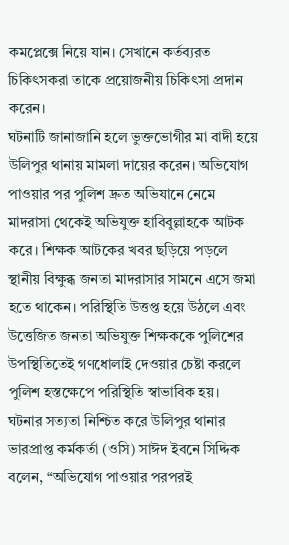কমপ্লেক্সে নিয়ে যান। সেখানে কর্তব্যরত চিকিৎসকরা তাকে প্রয়োজনীয় চিকিৎসা প্রদান করেন।
ঘটনাটি জানাজানি হলে ভুক্তভোগীর মা বাদী হয়ে উলিপুর থানায় মামলা দায়ের করেন। অভিযোগ পাওয়ার পর পুলিশ দ্রুত অভিযানে নেমে মাদরাসা থেকেই অভিযুক্ত হাবিবুল্লাহকে আটক করে। শিক্ষক আটকের খবর ছড়িয়ে পড়লে স্থানীয় বিক্ষুব্ধ জনতা মাদরাসার সামনে এসে জমা হতে থাকেন। পরিস্থিতি উত্তপ্ত হয়ে উঠলে এবং উত্তেজিত জনতা অভিযুক্ত শিক্ষককে পুলিশের উপস্থিতিতেই গণধোলাই দেওয়ার চেষ্টা করলে পুলিশ হস্তক্ষেপে পরিস্থিতি স্বাভাবিক হয়।
ঘটনার সত্যতা নিশ্চিত করে উলিপুর থানার ভারপ্রাপ্ত কর্মকর্তা (ওসি) সাঈদ ইবনে সিদ্দিক বলেন, “অভিযোগ পাওয়ার পরপরই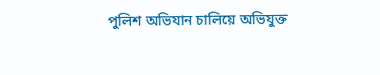পুলিশ অভিযান চালিয়ে অভিযুক্ত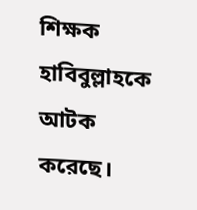শিক্ষক হাবিবুল্লাহকে আটক করেছে।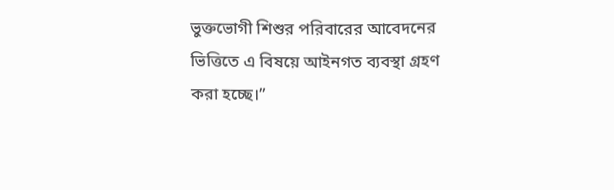ভুক্তভোগী শিশুর পরিবারের আবেদনের ভিত্তিতে এ বিষয়ে আইনগত ব্যবস্থা গ্রহণ করা হচ্ছে।”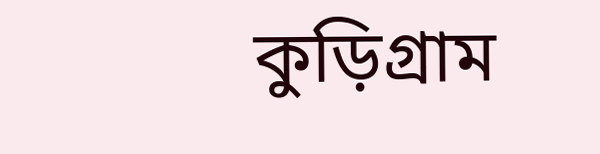কুড়িগ্রাম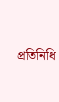প্রতিনিধি